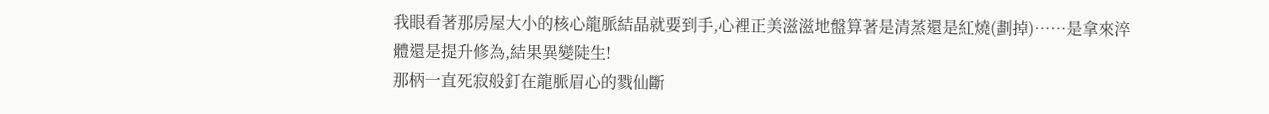我眼看著那房屋大小的核心龍脈結晶就要到手,心裡正美滋滋地盤算著是清蒸還是紅燒(劃掉)……是拿來淬體還是提升修為,結果異變陡生!
那柄一直死寂般釘在龍脈眉心的戮仙斷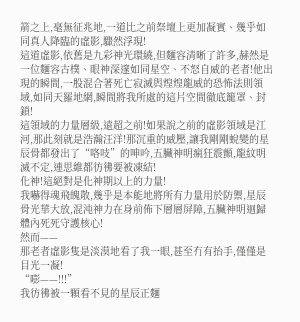箭之上,毫無征兆地,一道比之前祭壇上更加凝實、幾乎如同真人降臨的虛影,驟然浮現!
這道虛影,依舊是九彩神光環繞,但麵容清晰了許多,赫然是一位麵容古樸、眼神深邃如同星空、不怒自威的老者!他出現的瞬間,一股混合著死亡寂滅與煌煌龍威的恐怖法則領域,如同天羅地網,瞬間將我所處的這片空間徹底籠罩、封鎖!
這領域的力量層級,遠超之前!如果說之前的虛影領域是江河,那此刻就是浩瀚汪洋!那沉重的威壓,讓我剛剛蛻變的星辰骨都發出了“咯吱”的呻吟,五臟神明瘋狂震顫,龍紋明滅不定,連思維都彷彿要被凍結!
化神!這絕對是化神期以上的力量!
我嚇得魂飛魄散,幾乎是本能地將所有力量用於防禦,星辰骨光華大放,混沌神力在身前佈下層層屏障,五臟神明迴歸體內死死守護核心!
然而——
那老者虛影隻是淡漠地看了我一眼,甚至冇有抬手,僅僅是目光一凝!
“嘭——!!!”
我彷彿被一顆看不見的星辰正麵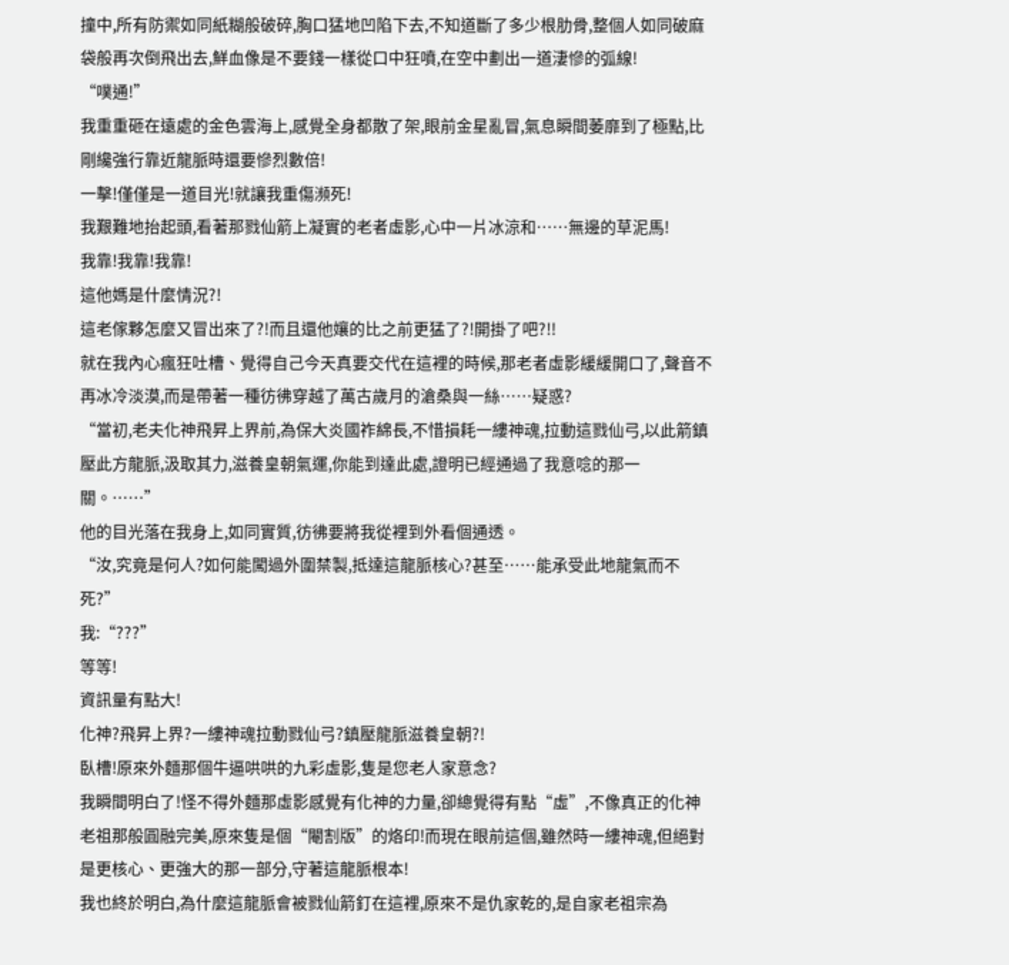撞中,所有防禦如同紙糊般破碎,胸口猛地凹陷下去,不知道斷了多少根肋骨,整個人如同破麻袋般再次倒飛出去,鮮血像是不要錢一樣從口中狂噴,在空中劃出一道淒慘的弧線!
“噗通!”
我重重砸在遠處的金色雲海上,感覺全身都散了架,眼前金星亂冒,氣息瞬間萎靡到了極點,比剛纔強行靠近龍脈時還要慘烈數倍!
一擊!僅僅是一道目光!就讓我重傷瀕死!
我艱難地抬起頭,看著那戮仙箭上凝實的老者虛影,心中一片冰涼和……無邊的草泥馬!
我靠!我靠!我靠!
這他媽是什麼情況?!
這老傢夥怎麼又冒出來了?!而且還他孃的比之前更猛了?!開掛了吧?!!
就在我內心瘋狂吐槽、覺得自己今天真要交代在這裡的時候,那老者虛影緩緩開口了,聲音不再冰冷淡漠,而是帶著一種彷彿穿越了萬古歲月的滄桑與一絲……疑惑?
“當初,老夫化神飛昇上界前,為保大炎國祚綿長,不惜損耗一縷神魂,拉動這戮仙弓,以此箭鎮壓此方龍脈,汲取其力,滋養皇朝氣運,你能到達此處,證明已經通過了我意唸的那一關。……”
他的目光落在我身上,如同實質,彷彿要將我從裡到外看個通透。
“汝,究竟是何人?如何能闖過外圍禁製,抵達這龍脈核心?甚至……能承受此地龍氣而不死?”
我:“???”
等等!
資訊量有點大!
化神?飛昇上界?一縷神魂拉動戮仙弓?鎮壓龍脈滋養皇朝?!
臥槽!原來外麵那個牛逼哄哄的九彩虛影,隻是您老人家意念?
我瞬間明白了!怪不得外麵那虛影感覺有化神的力量,卻總覺得有點“虛”,不像真正的化神老祖那般圓融完美,原來隻是個“閹割版”的烙印!而現在眼前這個,雖然時一縷神魂,但絕對是更核心、更強大的那一部分,守著這龍脈根本!
我也終於明白,為什麼這龍脈會被戮仙箭釘在這裡,原來不是仇家乾的,是自家老祖宗為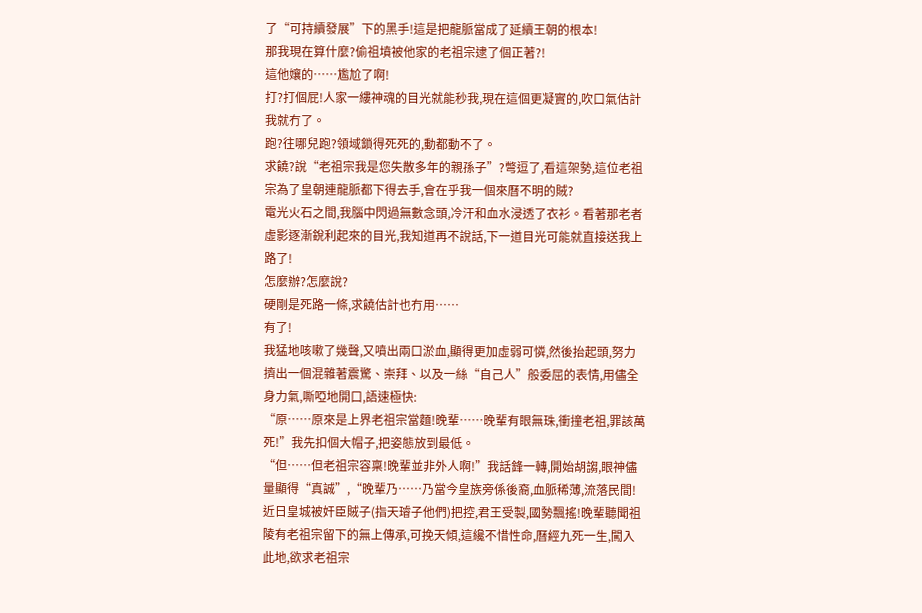了“可持續發展”下的黑手!這是把龍脈當成了延續王朝的根本!
那我現在算什麼?偷祖墳被他家的老祖宗逮了個正著?!
這他孃的……尷尬了啊!
打?打個屁!人家一縷神魂的目光就能秒我,現在這個更凝實的,吹口氣估計我就冇了。
跑?往哪兒跑?領域鎖得死死的,動都動不了。
求饒?說“老祖宗我是您失散多年的親孫子”?彆逗了,看這架勢,這位老祖宗為了皇朝連龍脈都下得去手,會在乎我一個來曆不明的賊?
電光火石之間,我腦中閃過無數念頭,冷汗和血水浸透了衣衫。看著那老者虛影逐漸銳利起來的目光,我知道再不說話,下一道目光可能就直接送我上路了!
怎麼辦?怎麼說?
硬剛是死路一條,求饒估計也冇用……
有了!
我猛地咳嗽了幾聲,又噴出兩口淤血,顯得更加虛弱可憐,然後抬起頭,努力擠出一個混雜著震驚、崇拜、以及一絲“自己人”般委屈的表情,用儘全身力氣,嘶啞地開口,語速極快:
“原……原來是上界老祖宗當麵!晚輩……晚輩有眼無珠,衝撞老祖,罪該萬死!”我先扣個大帽子,把姿態放到最低。
“但……但老祖宗容稟!晚輩並非外人啊!”我話鋒一轉,開始胡謅,眼神儘量顯得“真誠”,“晚輩乃……乃當今皇族旁係後裔,血脈稀薄,流落民間!
近日皇城被奸臣賊子(指天璿子他們)把控,君王受製,國勢飄搖!晚輩聽聞祖陵有老祖宗留下的無上傳承,可挽天傾,這纔不惜性命,曆經九死一生,闖入此地,欲求老祖宗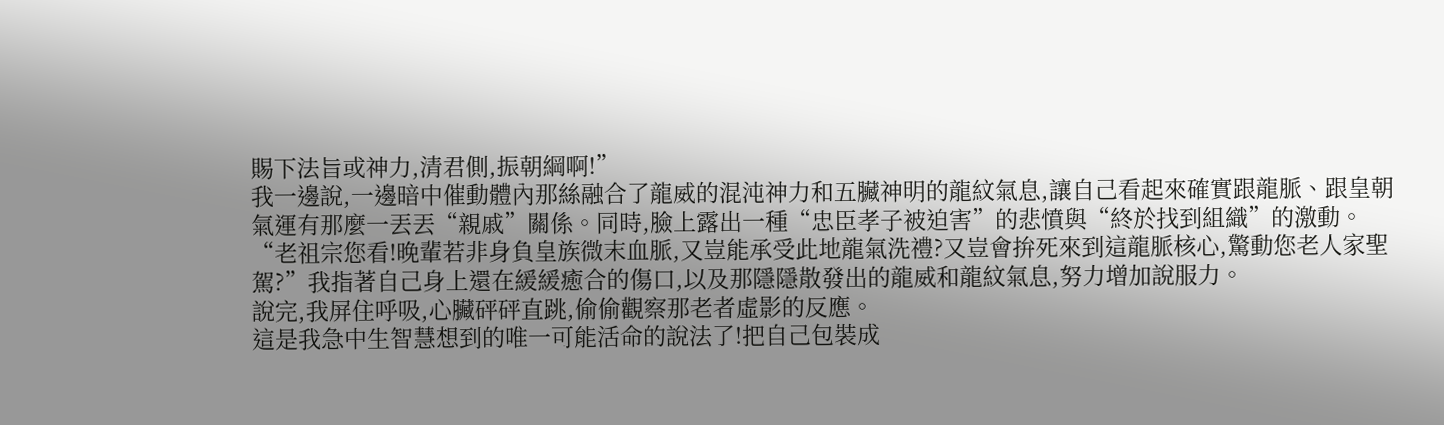賜下法旨或神力,清君側,振朝綱啊!”
我一邊說,一邊暗中催動體內那絲融合了龍威的混沌神力和五臟神明的龍紋氣息,讓自己看起來確實跟龍脈、跟皇朝氣運有那麼一丟丟“親戚”關係。同時,臉上露出一種“忠臣孝子被迫害”的悲憤與“終於找到組織”的激動。
“老祖宗您看!晚輩若非身負皇族微末血脈,又豈能承受此地龍氣洗禮?又豈會拚死來到這龍脈核心,驚動您老人家聖駕?”我指著自己身上還在緩緩癒合的傷口,以及那隱隱散發出的龍威和龍紋氣息,努力增加說服力。
說完,我屏住呼吸,心臟砰砰直跳,偷偷觀察那老者虛影的反應。
這是我急中生智慧想到的唯一可能活命的說法了!把自己包裝成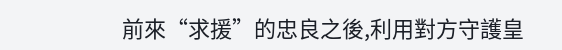前來“求援”的忠良之後,利用對方守護皇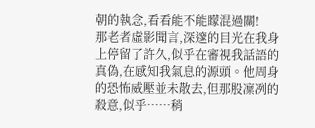朝的執念,看看能不能矇混過關!
那老者虛影聞言,深邃的目光在我身上停留了許久,似乎在審視我話語的真偽,在感知我氣息的源頭。他周身的恐怖威壓並未散去,但那股凜冽的殺意,似乎……稍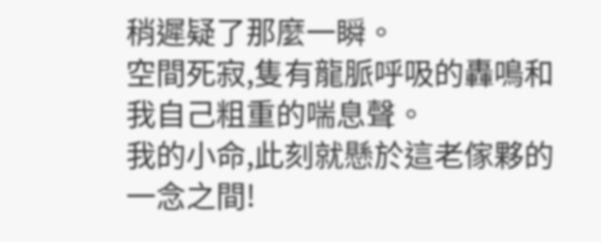稍遲疑了那麼一瞬。
空間死寂,隻有龍脈呼吸的轟鳴和我自己粗重的喘息聲。
我的小命,此刻就懸於這老傢夥的一念之間!